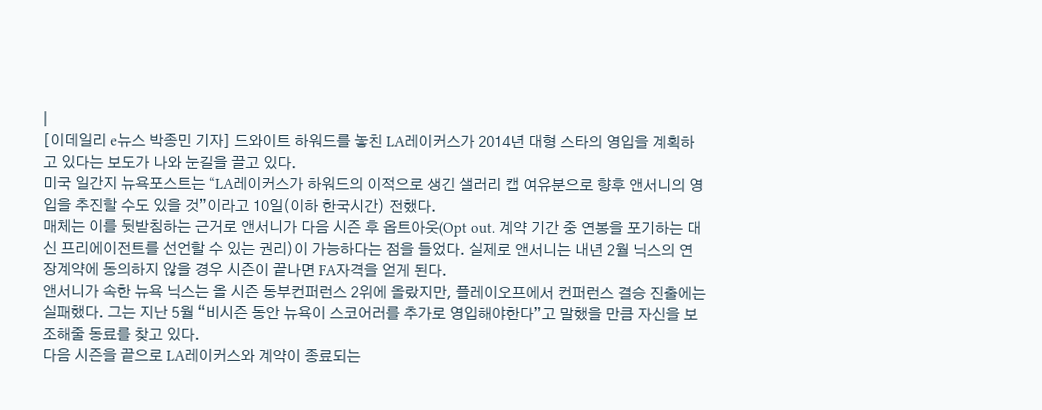|
[이데일리 e뉴스 박종민 기자] 드와이트 하워드를 놓친 LA레이커스가 2014년 대형 스타의 영입을 계획하고 있다는 보도가 나와 눈길을 끌고 있다.
미국 일간지 뉴욕포스트는 “LA레이커스가 하워드의 이적으로 생긴 샐러리 캡 여유분으로 향후 앤서니의 영입을 추진할 수도 있을 것”이라고 10일(이하 한국시간) 전했다.
매체는 이를 뒷받침하는 근거로 앤서니가 다음 시즌 후 옵트아웃(Opt out. 계약 기간 중 연봉을 포기하는 대신 프리에이전트를 선언할 수 있는 권리)이 가능하다는 점을 들었다. 실제로 앤서니는 내년 2월 닉스의 연장계약에 동의하지 않을 경우 시즌이 끝나면 FA자격을 얻게 된다.
앤서니가 속한 뉴욕 닉스는 올 시즌 동부컨퍼런스 2위에 올랐지만, 플레이오프에서 컨퍼런스 결승 진출에는 실패했다. 그는 지난 5월 “비시즌 동안 뉴욕이 스코어러를 추가로 영입해야한다”고 말했을 만큼 자신을 보조해줄 동료를 찾고 있다.
다음 시즌을 끝으로 LA레이커스와 계약이 종료되는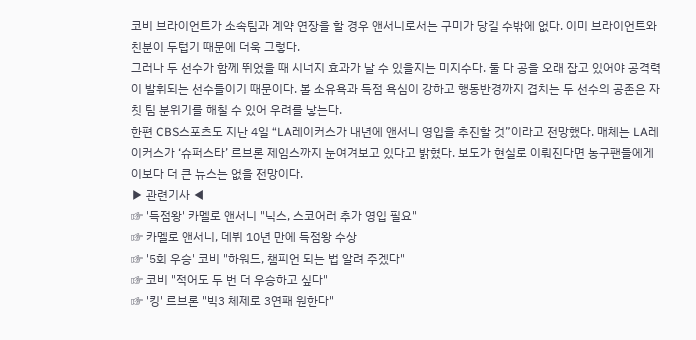코비 브라이언트가 소속팀과 계약 연장을 할 경우 앤서니로서는 구미가 당길 수밖에 없다. 이미 브라이언트와 친분이 두텁기 때문에 더욱 그렇다.
그러나 두 선수가 함께 뛰었을 때 시너지 효과가 날 수 있을지는 미지수다. 둘 다 공을 오래 잡고 있어야 공격력이 발휘되는 선수들이기 때문이다. 볼 소유욕과 득점 욕심이 강하고 행동반경까지 겹치는 두 선수의 공존은 자칫 팀 분위기를 해칠 수 있어 우려를 낳는다.
한편 CBS스포츠도 지난 4일 “LA레이커스가 내년에 앤서니 영입을 추진할 것”이라고 전망했다. 매체는 LA레이커스가 ‘슈퍼스타’ 르브론 제임스까지 눈여겨보고 있다고 밝혔다. 보도가 현실로 이뤄진다면 농구팬들에게 이보다 더 큰 뉴스는 없을 전망이다.
▶ 관련기사 ◀
☞ '득점왕' 카멜로 앤서니 "닉스, 스코어러 추가 영입 필요"
☞ 카멜로 앤서니, 데뷔 10년 만에 득점왕 수상
☞ '5회 우승' 코비 "하워드, 챔피언 되는 법 알려 주겠다"
☞ 코비 "적어도 두 번 더 우승하고 싶다"
☞ '킹' 르브론 "빅3 체제로 3연패 원한다"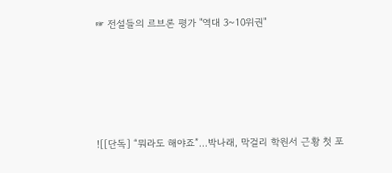☞ 전설들의 르브론 평가 "역대 3~10위권"





![[단독] “뭐라도 해야죠”…박나래, 막걸리 학원서 근황 첫 포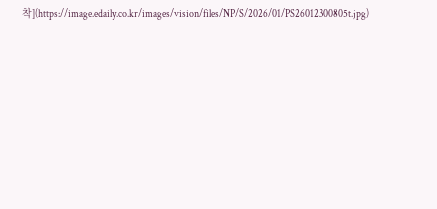착](https://image.edaily.co.kr/images/vision/files/NP/S/2026/01/PS26012300805t.jpg)